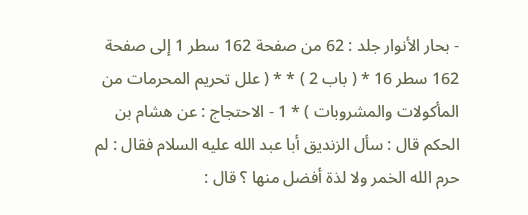- بحار الأنوار جلد : 62 من صفحة 162 سطر 1 إلى صفحة 162 سطر 16 * ( باب 2 ) * * ( علل تحريم المحرمات من المأكولات والمشروبات ) * 1 - الاحتجاج : عن هشام بن الحكم قال : سأل الزنديق أبا عبد الله عليه السلام فقال : لم حرم الله الخمر ولا لذة أفضل منها ؟ قال :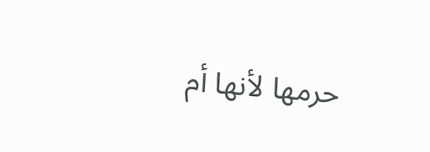حرمها لأنها أم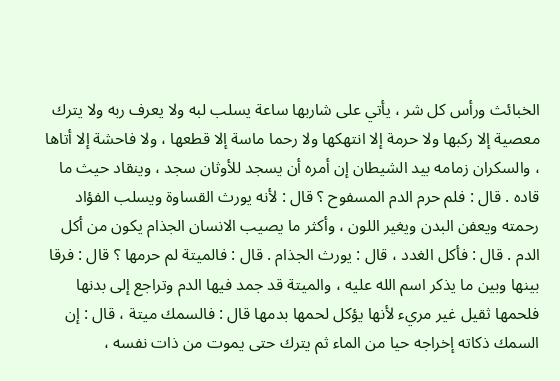الخبائث ورأس كل شر ، يأتي على شاربها ساعة يسلب لبه ولا يعرف ربه ولا يترك معصية إلا ركبها ولا حرمة إلا انتهكها ولا رحما ماسة إلا قطعها ، ولا فاحشة إلا أتاها ، والسكران زمامه بيد الشيطان إن أمره أن يسجد للأوثان سجد ، وينقاد حيث ما قاده . قال : فلم حرم الدم المسفوح ؟ قال : لأنه يورث القساوة ويسلب الفؤاد رحمته ويعفن البدن ويغير اللون ، وأكثر ما يصيب الانسان الجذام يكون من أكل الدم . قال : فأكل الغدد ، قال : يورث الجذام . قال : فالميتة لم حرمها ؟ قال : فرقا بينها وبين ما يذكر اسم الله عليه ، والميتة قد جمد فيها الدم وتراجع إلى بدنها فلحمها ثقيل غير مريء لأنها يؤكل لحمها بدمها قال : فالسمك ميتة ، قال : إن السمك ذكاته إخراجه حيا من الماء ثم يترك حتى يموت من ذات نفسه ،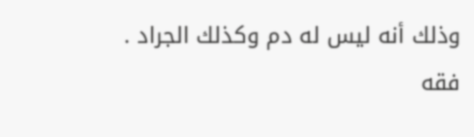وذلك أنه ليس له دم وكذلك الجراد .
فقه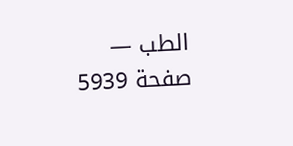الطب — صفحة 5939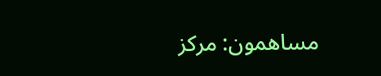مساهمون: مركز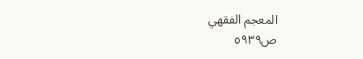المعجم الفقهي
ص٥٩٣٩